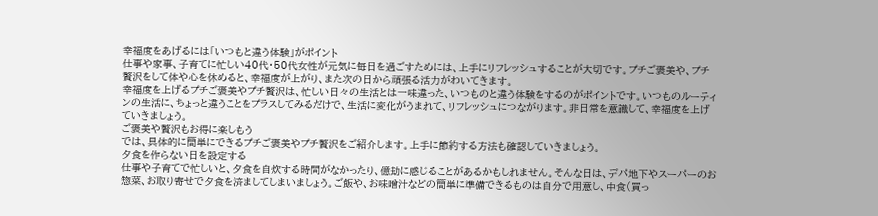幸福度をあげるには「いつもと違う体験」がポイント
仕事や家事、子育てに忙しい40代・50代女性が元気に毎日を過ごすためには、上手にリフレッシュすることが大切です。プチご褒美や、プチ贅沢をして体や心を休めると、幸福度が上がり、また次の日から頑張る活力がわいてきます。
幸福度を上げるプチご褒美やプチ贅沢は、忙しい日々の生活とは一味違った、いつものと違う体験をするのがポイントです。いつものルーティンの生活に、ちょっと違うことをプラスしてみるだけで、生活に変化がうまれて、リフレッシュにつながります。非日常を意識して、幸福度を上げていきましょう。
ご褒美や贅沢もお得に楽しもう
では、具体的に簡単にできるプチご褒美やプチ贅沢をご紹介します。上手に節約する方法も確認していきましょう。
夕食を作らない日を設定する
仕事や子育てで忙しいと、夕食を自炊する時間がなかったり、億劫に感じることがあるかもしれません。そんな日は、デパ地下やスーパーのお惣菜、お取り寄せで夕食を済ましてしまいましょう。ご飯や、お味噌汁などの簡単に準備できるものは自分で用意し、中食(買っ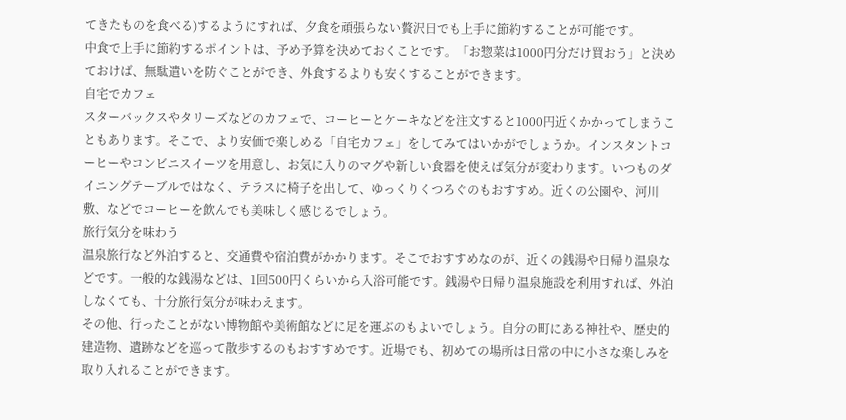てきたものを食べる)するようにすれば、夕食を頑張らない贅沢日でも上手に節約することが可能です。
中食で上手に節約するポイントは、予め予算を決めておくことです。「お惣菜は1000円分だけ買おう」と決めておけば、無駄遣いを防ぐことができ、外食するよりも安くすることができます。
自宅でカフェ
スターバックスやタリーズなどのカフェで、コーヒーとケーキなどを注文すると1000円近くかかってしまうこともあります。そこで、より安価で楽しめる「自宅カフェ」をしてみてはいかがでしょうか。インスタントコーヒーやコンビニスイーツを用意し、お気に入りのマグや新しい食器を使えば気分が変わります。いつものダイニングテーブルではなく、テラスに椅子を出して、ゆっくりくつろぐのもおすすめ。近くの公園や、河川敷、などでコーヒーを飲んでも美味しく感じるでしょう。
旅行気分を味わう
温泉旅行など外泊すると、交通費や宿泊費がかかります。そこでおすすめなのが、近くの銭湯や日帰り温泉などです。一般的な銭湯などは、1回500円くらいから入浴可能です。銭湯や日帰り温泉施設を利用すれば、外泊しなくても、十分旅行気分が味わえます。
その他、行ったことがない博物館や美術館などに足を運ぶのもよいでしょう。自分の町にある神社や、歴史的建造物、遺跡などを巡って散歩するのもおすすめです。近場でも、初めての場所は日常の中に小さな楽しみを取り入れることができます。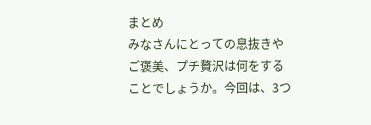まとめ
みなさんにとっての息抜きやご褒美、プチ贅沢は何をすることでしょうか。今回は、3つ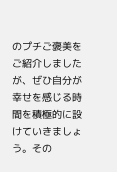のプチご褒美をご紹介しましたが、ぜひ自分が幸せを感じる時間を積極的に設けていきましょう。その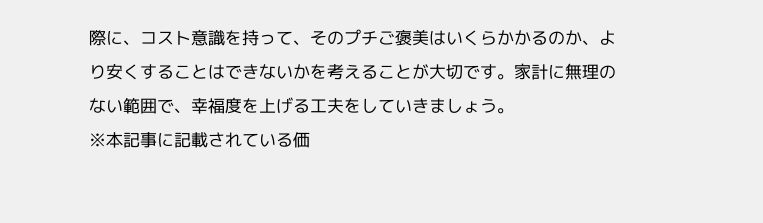際に、コスト意識を持って、そのプチご褒美はいくらかかるのか、より安くすることはできないかを考えることが大切です。家計に無理のない範囲で、幸福度を上げる工夫をしていきましょう。
※本記事に記載されている価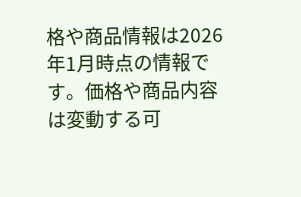格や商品情報は2026年1月時点の情報です。価格や商品内容は変動する可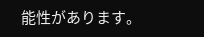能性があります。